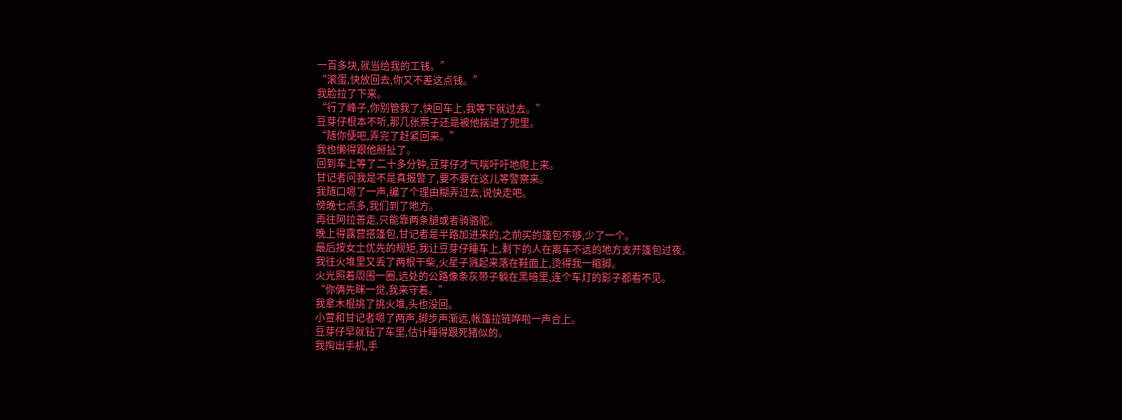一百多块,就当给我的工钱。”
“滚蛋,快放回去,你又不差这点钱。”
我脸拉了下来。
“行了峰子,你别管我了,快回车上,我等下就过去。”
豆芽仔根本不听,那几张票子还是被他揣进了兜里。
“随你便吧,弄完了赶紧回来。”
我也懒得跟他掰扯了。
回到车上等了二十多分钟,豆芽仔才气喘吁吁地爬上来。
甘记者问我是不是真报警了,要不要在这儿等警察来。
我随口嗯了一声,编了个理由糊弄过去,说快走吧。
傍晚七点多,我们到了地方。
再往阿拉善走,只能靠两条腿或者骑骆驼。
晚上得露营搭篷包,甘记者是半路加进来的,之前买的篷包不够,少了一个。
最后按女士优先的规矩,我让豆芽仔睡车上,剩下的人在离车不远的地方支开篷包过夜。
我往火堆里又丢了两根干柴,火星子溅起来落在鞋面上,烫得我一缩脚。
火光照着周围一圈,远处的公路像条灰带子躺在黑暗里,连个车灯的影子都看不见。
“你俩先眯一觉,我来守着。”
我拿木棍挑了挑火堆,头也没回。
小萱和甘记者嗯了两声,脚步声渐远,帐篷拉链哗啦一声合上。
豆芽仔早就钻了车里,估计睡得跟死猪似的。
我掏出手机,手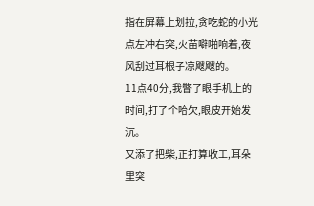指在屏幕上划拉,贪吃蛇的小光点左冲右突,火苗噼啪响着,夜风刮过耳根子凉飕飕的。
11点40分,我瞥了眼手机上的时间,打了个哈欠,眼皮开始发沉。
又添了把柴,正打算收工,耳朵里突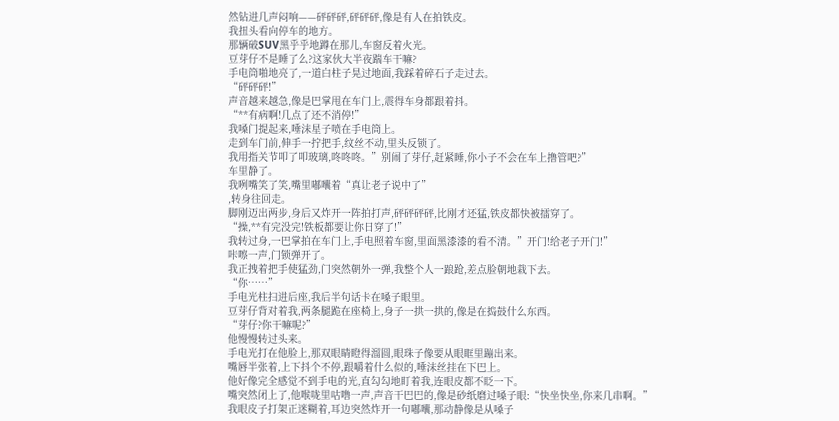然钻进几声闷响——砰砰砰,砰砰砰,像是有人在拍铁皮。
我扭头看向停车的地方。
那辆破SUV黑乎乎地蹲在那儿,车窗反着火光。
豆芽仔不是睡了么?这家伙大半夜踹车干嘛?
手电筒啪地亮了,一道白柱子晃过地面,我踩着碎石子走过去。
“砰砰砰!”
声音越来越急,像是巴掌甩在车门上,震得车身都跟着抖。
“**有病啊!几点了还不消停!”
我嗓门提起来,唾沫星子喷在手电筒上。
走到车门前,伸手一拧把手,纹丝不动,里头反锁了。
我用指关节叩了叩玻璃,咚咚咚。”别闹了芽仔,赶紧睡,你小子不会在车上撸管吧?”
车里静了。
我咧嘴笑了笑,嘴里嘟囔着“真让老子说中了”
,转身往回走。
脚刚迈出两步,身后又炸开一阵拍打声,砰砰砰砰,比刚才还猛,铁皮都快被擂穿了。
“操,**有完没完!铁板都要让你日穿了!”
我转过身,一巴掌拍在车门上,手电照着车窗,里面黑漆漆的看不清。”开门!给老子开门!”
咔嚓一声,门锁弹开了。
我正拽着把手使猛劲,门突然朝外一弹,我整个人一踉跄,差点脸朝地栽下去。
“你……”
手电光柱扫进后座,我后半句话卡在嗓子眼里。
豆芽仔背对着我,两条腿跪在座椅上,身子一拱一拱的,像是在捣鼓什么东西。
“芽仔?你干嘛呢?”
他慢慢转过头来。
手电光打在他脸上,那双眼睛瞪得溜圆,眼珠子像要从眼眶里蹦出来。
嘴唇半张着,上下抖个不停,跟嚼着什么似的,唾沫丝挂在下巴上。
他好像完全感觉不到手电的光,直勾勾地盯着我,连眼皮都不眨一下。
嘴突然闭上了,他喉咙里咕噜一声,声音干巴巴的,像是砂纸磨过嗓子眼:“快坐快坐,你来几串啊。”
我眼皮子打架正迷糊着,耳边突然炸开一句嘟囔,那动静像是从嗓子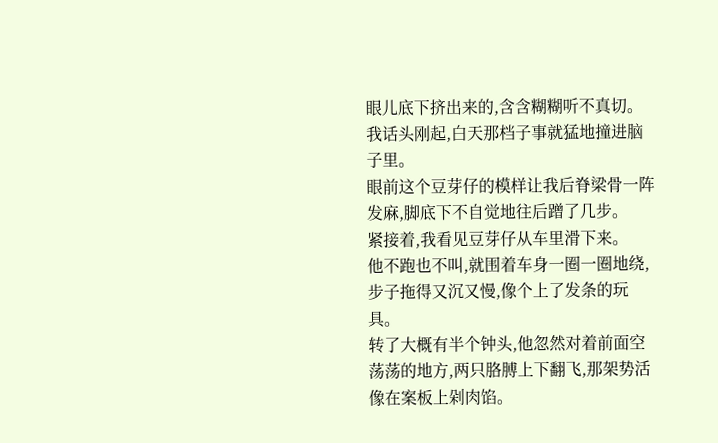眼儿底下挤出来的,含含糊糊听不真切。
我话头刚起,白天那档子事就猛地撞进脑子里。
眼前这个豆芽仔的模样让我后脊梁骨一阵发麻,脚底下不自觉地往后蹭了几步。
紧接着,我看见豆芽仔从车里滑下来。
他不跑也不叫,就围着车身一圈一圈地绕,步子拖得又沉又慢,像个上了发条的玩具。
转了大概有半个钟头,他忽然对着前面空荡荡的地方,两只胳膊上下翻飞,那架势活像在案板上剁肉馅。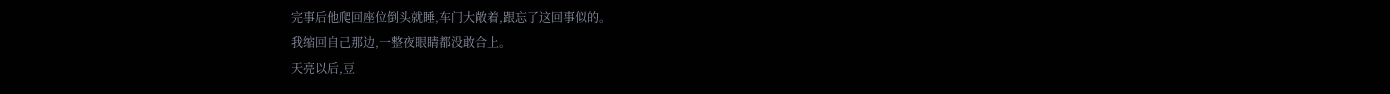完事后他爬回座位倒头就睡,车门大敞着,跟忘了这回事似的。
我缩回自己那边,一整夜眼睛都没敢合上。
天亮以后,豆